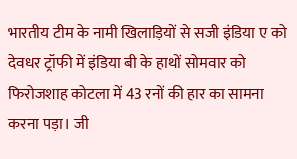भारतीय टीम के नामी खिलाड़ियों से सजी इंडिया ए को देवधर ट्रॉफी में इंडिया बी के हाथों सोमवार को फिरोजशाह कोटला में 43 रनों की हार का सामना करना पड़ा। जी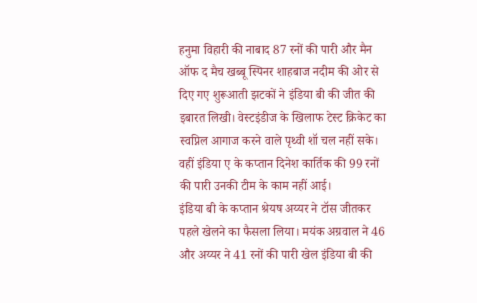हनुमा विहारी की नाबाद 87 रनों की पारी और मैन ऑफ द मैच खब्बू स्पिनर शाहबाज नदीम की ओर से दिए गए शुरूआती झटकों ने इंडिया बी की जीत की इबारत लिखी। वेस्टइंडीज के खिलाफ टेस्ट क्रिकेट का स्वप्निल आगाज करने वाले पृथ्वी शॉ चल नहीं सके। वहीं इंडिया ए के कप्तान दिनेश कार्तिक की 99 रनों की पारी उनकी टीम के काम नहीं आई।
इंडिया बी के कप्तान श्रेयष अय्यर ने टॉस जीतकर पहले खेलने का फैसला लिया। मयंक अग्रवाल ने 46 और अय्यर ने 41 रनों की पारी खेल इंडिया बी की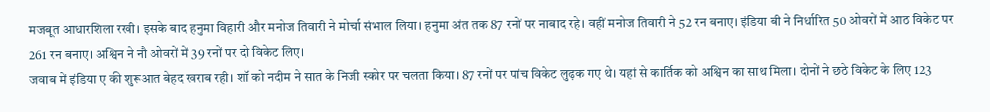मजबूत आधारशिला रखी। इसके बाद हनुमा विहारी और मनोज तिवारी ने मोर्चा संभाल लिया। हनुमा अंत तक 87 रनों पर नाबाद रहे। वहीं मनोज तिवारी ने 52 रन बनाए। इंडिया बी ने निर्धारित 50 ओवरों में आठ विकेट पर 261 रन बनाए। अश्विन ने नौ ओवरों में 39 रनों पर दो विकेट लिए।
जवाब में इंडिया ए की शुरूआत बेहद खराब रही। शॉ को नदीम ने सात के निजी स्कोर पर चलता किया। 87 रनों पर पांच विकेट लुढ़क गए थे। यहां से कार्तिक को अश्विन का साथ मिला। दोनों ने छठे विकेट के लिए 123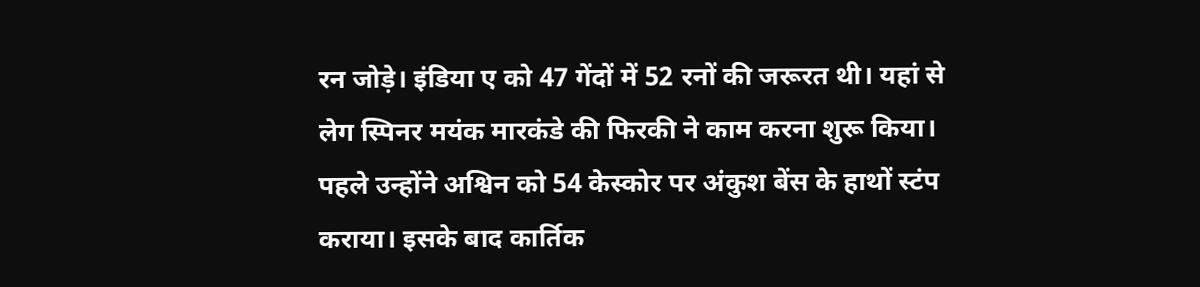रन जोड़े। इंडिया ए को 47 गेंदों में 52 रनों की जरूरत थी। यहां से लेग स्पिनर मयंक मारकंडे की फिरकी ने काम करना शुरू किया।
पहले उन्होंने अश्विन को 54 केस्कोर पर अंकुश बेंस के हाथों स्टंप कराया। इसके बाद कार्तिक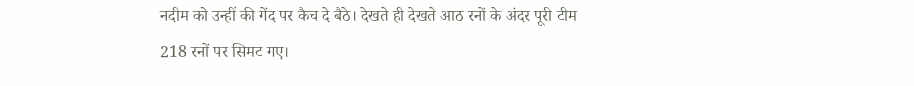नदीम को उन्हीं की गेंद पर कैच दे बैठे। देखते ही देखते आठ रनों के अंदर पूरी टीम 218 रनों पर सिमट गए।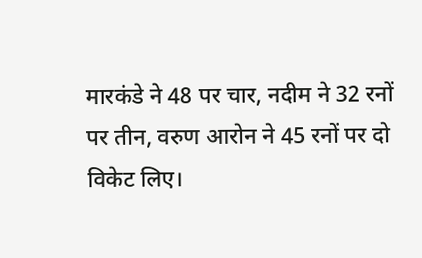मारकंडे ने 48 पर चार, नदीम ने 32 रनों पर तीन, वरुण आरोन ने 45 रनों पर दो विकेट लिए।